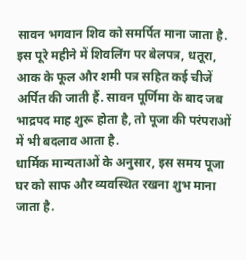सावन भगवान शिव को समर्पित माना जाता है. इस पूरे महीने में शिवलिंग पर बेलपत्र, धतूरा, आक के फूल और शमी पत्र सहित कई चीजें अर्पित की जाती हैं. सावन पूर्णिमा के बाद जब भाद्रपद माह शुरू होता है, तो पूजा की परंपराओं में भी बदलाव आता है.
धार्मिक मान्यताओं के अनुसार, इस समय पूजा घर को साफ और व्यवस्थित रखना शुभ माना जाता है.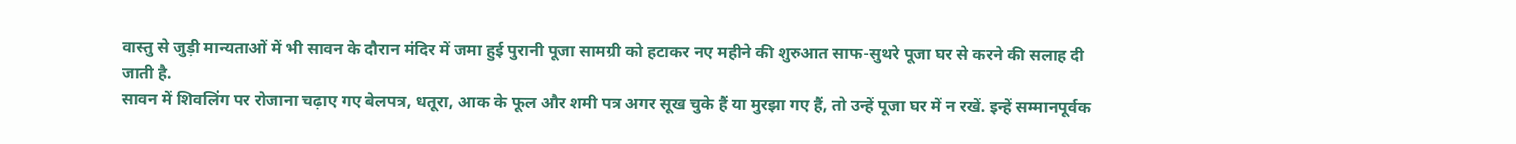वास्तु से जुड़ी मान्यताओं में भी सावन के दौरान मंदिर में जमा हुई पुरानी पूजा सामग्री को हटाकर नए महीने की शुरुआत साफ-सुथरे पूजा घर से करने की सलाह दी जाती है.
सावन में शिवलिंग पर रोजाना चढ़ाए गए बेलपत्र, धतूरा, आक के फूल और शमी पत्र अगर सूख चुके हैं या मुरझा गए हैं, तो उन्हें पूजा घर में न रखें. इन्हें सम्मानपूर्वक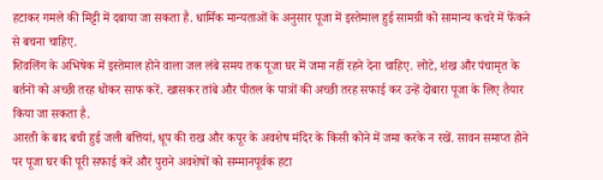हटाकर गमले की मिट्टी में दबाया जा सकता है. धार्मिक मान्यताओं के अनुसार पूजा में इस्तेमाल हुई सामग्री को सामान्य कचरे में फेंकने से बचना चाहिए.
शिवलिंग के अभिषेक में इस्तेमाल होने वाला जल लंबे समय तक पूजा घर में जमा नहीं रहने देना चाहिए. लोटे, शंख और पंचामृत के बर्तनों को अच्छी तरह धोकर साफ करें. खासकर तांबे और पीतल के पात्रों की अच्छी तरह सफाई कर उन्हें दोबारा पूजा के लिए तैयार किया जा सकता है.
आरती के बाद बची हुई जली बत्तियां, धूप की राख और कपूर के अवशेष मंदिर के किसी कोने में जमा करके न रखें. सावन समाप्त होने पर पूजा घर की पूरी सफाई करें और पुराने अवशेषों को सम्मानपूर्वक हटा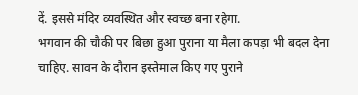दें. इससे मंदिर व्यवस्थित और स्वच्छ बना रहेगा.
भगवान की चौकी पर बिछा हुआ पुराना या मैला कपड़ा भी बदल देना चाहिए. सावन के दौरान इस्तेमाल किए गए पुराने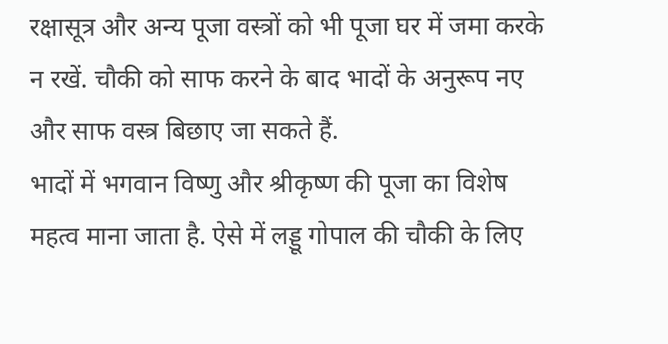रक्षासूत्र और अन्य पूजा वस्त्रों को भी पूजा घर में जमा करके न रखें. चौकी को साफ करने के बाद भादों के अनुरूप नए और साफ वस्त्र बिछाए जा सकते हैं.
भादों में भगवान विष्णु और श्रीकृष्ण की पूजा का विशेष महत्व माना जाता है. ऐसे में लड्डू गोपाल की चौकी के लिए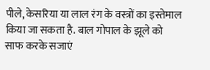पीले, केसरिया या लाल रंग के वस्त्रों का इस्तेमाल किया जा सकता है. बाल गोपाल के झूले को साफ करके सजाएं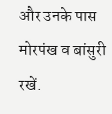और उनके पास मोरपंख व बांसुरी रखें.